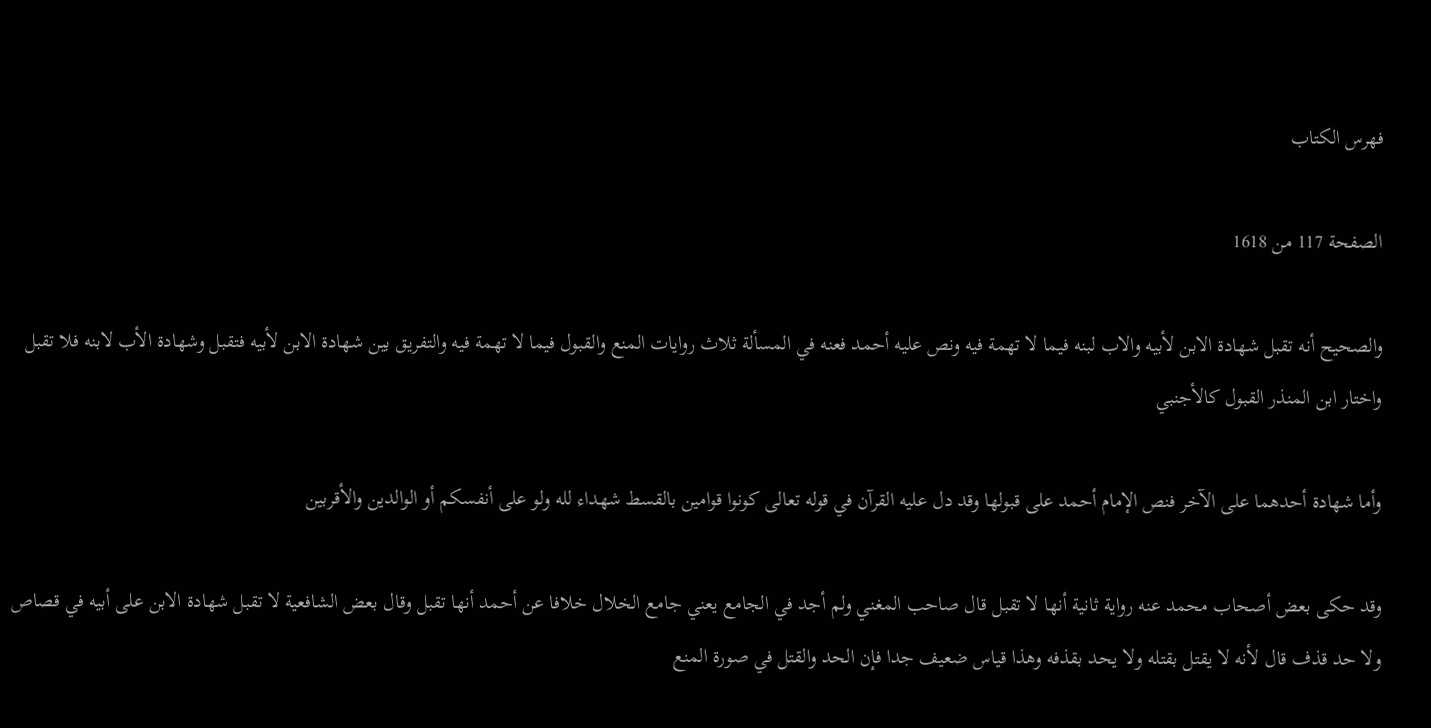فهرس الكتاب

الصفحة 117 من 1618

والصحيح أنه تقبل شهادة الابن لأبيه والاب لبنه فيما لا تهمة فيه ونص عليه أحمد فعنه في المسألة ثلاث روايات المنع والقبول فيما لا تهمة فيه والتفريق بين شهادة الابن لأبيه فتقبل وشهادة الأب لابنه فلا تقبل واختار ابن المنذر القبول كالأجنبي

وأما شهادة أحدهما على الآخر فنص الإمام أحمد على قبولها وقد دل عليه القرآن في قوله تعالى كونوا قوامين بالقسط شهداء لله ولو على أنفسكم أو الوالدين والأقربين

وقد حكى بعض أصحاب محمد عنه رواية ثانية أنها لا تقبل قال صاحب المغني ولم أجد في الجامع يعني جامع الخلال خلافا عن أحمد أنها تقبل وقال بعض الشافعية لا تقبل شهادة الابن على أبيه في قصاص ولا حد قذف قال لأنه لا يقتل بقتله ولا يحد بقذفه وهذا قياس ضعيف جدا فإن الحد والقتل في صورة المنع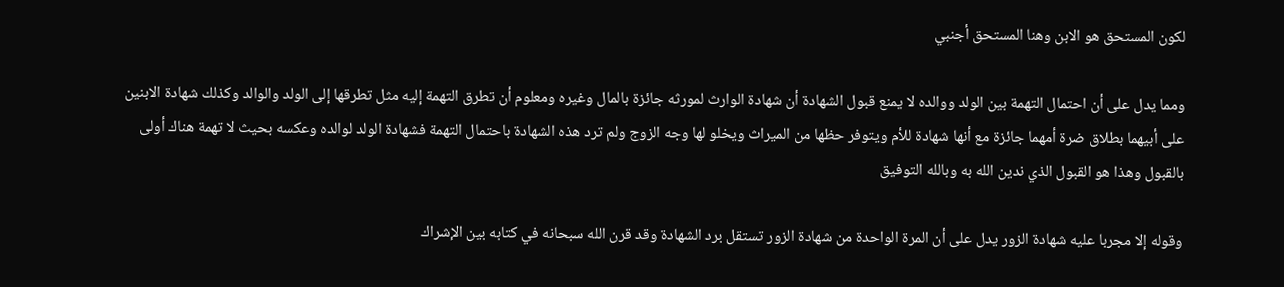لكون المستحق هو الابن وهنا المستحق أجنبي

ومما يدل على أن احتمال التهمة بين الولد ووالده لا يمنع قبول الشهادة أن شهادة الوارث لمورثه جائزة بالمال وغيره ومعلوم أن تطرق التهمة إليه مثل تطرقها إلى الولد والوالد وكذلك شهادة الابنين على أبيهما بطلاق ضرة أمهما جائزة مع أنها شهادة للأم ويتوفر حظها من الميراث ويخلو لها وجه الزوج ولم ترد هذه الشهادة باحتمال التهمة فشهادة الولد لوالده وعكسه بحيث لا تهمة هناك أولى بالقبول وهذا هو القبول الذي ندين الله به وبالله التوفيق

وقوله إلا مجربا عليه شهادة الزور يدل على أن المرة الواحدة من شهادة الزور تستقل برد الشهادة وقد قرن الله سبحانه في كتابه بين الإشراك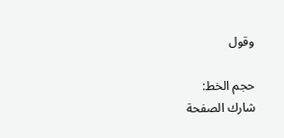وقول

حجم الخط:
شارك الصفحة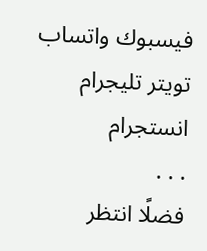فيسبوك واتساب تويتر تليجرام انستجرام
. . .
فضلًا انتظر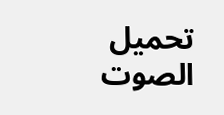تحميل الصوت